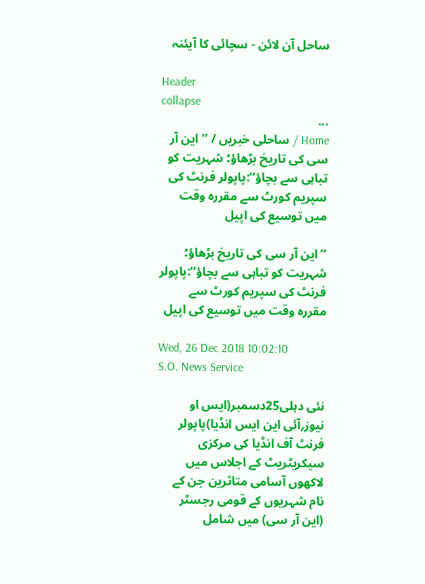ساحل آن لائن - سچائی کا آیئنہ

Header
collapse
...
Home / ساحلی خبریں / ’’این آر سی کی تاریخ بڑھاؤ؛ شہریت کو تباہی سے بچاؤ‘‘:پاپولر فرنٹ کی سپریم کورٹ سے مقررہ وقت میں توسیع کی اپیل

’’این آر سی کی تاریخ بڑھاؤ؛ شہریت کو تباہی سے بچاؤ‘‘:پاپولر فرنٹ کی سپریم کورٹ سے مقررہ وقت میں توسیع کی اپیل

Wed, 26 Dec 2018 10:02:10    S.O. News Service

نئی دہلی25دسمبر(ایس او نیوز؍آئی این ایس انڈیا)پاپولر فرنٹ آف انڈیا کی مرکزی سیکریٹریٹ کے اجلاس میں لاکھوں آسامی متاثرین جن کے نام شہریوں کے قومی رجسٹر (این آر سی) میں شامل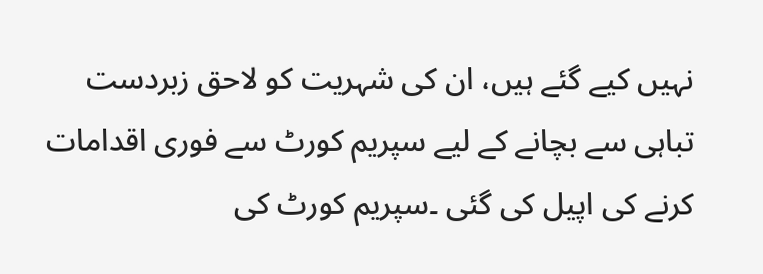نہیں کیے گئے ہیں، ان کی شہریت کو لاحق زبردست تباہی سے بچانے کے لیے سپریم کورٹ سے فوری اقدامات کرنے کی اپیل کی گئی ۔سپریم کورٹ کی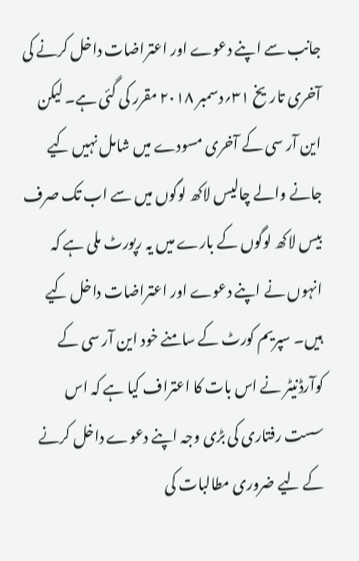جانب سے اپنے دعوے اور اعتراضات داخل کرنے کی آخری تاریخ ۳۱؍دسمبر ۲۰۱۸ مقرر کی گئی ہے۔ لیکن این آر سی کے آخری مسودے میں شامل نہیں کیے جانے والے چالیس لاکھ لوگوں میں سے اب تک صرف بیس لاکھ لوگوں کے بارے میں یہ رپورٹ ملی ہے کہ انہوں نے اپنے دعوے اور اعتراضات داخل کیے ہیں۔ سپریم کورٹ کے سامنے خود این آر سی کے کوآرڈنیٹر نے اس بات کا اعتراف کیا ہے کہ اس سست رفتاری کی بڑی وجہ اپنے دعوے داخل کرنے کے لیے ضروری مطالبات کی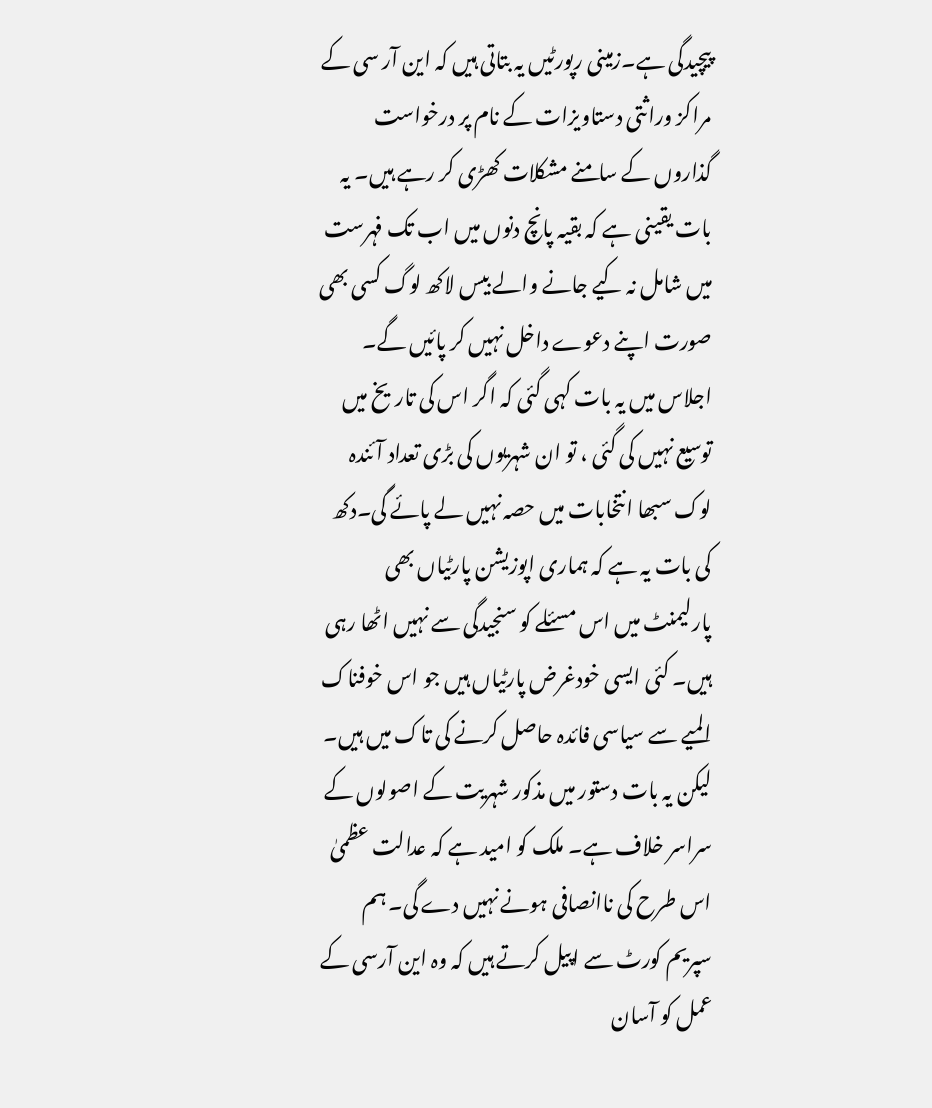پیچیدگی ہے۔زمینی رپورٹیں یہ بتاتی ہیں کہ این آر سی کے مراکز وراثتی دستاویزات کے نام پر درخواست گذاروں کے سامنے مشکلات کھڑی کر رہے ہیں۔ یہ بات یقینی ہے کہ بقیہ پانچ دنوں میں اب تک فہرست میں شامل نہ کیے جانے والے بیس لاکھ لوگ کسی بھی صورت اپنے دعوے داخل نہیں کر پائیں گے۔ اجلاس میں یہ بات کہی گئی کہ اگر اس کی تاریخ میں توسیع نہیں کی گئی ، تو ان شہریوں کی بڑی تعداد آئندہ لوک سبھا انتخابات میں حصہ نہیں لے پائے گی۔دکھ کی بات یہ ہے کہ ہماری اپوزیشن پارٹیاں بھی پارلیمنٹ میں اس مسئلے کو سنجیدگی سے نہیں اٹھا رہی ہیں۔ کئی ایسی خودغرض پارٹیاں ہیں جو اس خوفناک المیے سے سیاسی فائدہ حاصل کرنے کی تاک میں ہیں۔ لیکن یہ بات دستور میں مذکور شہریت کے اصولوں کے سراسر خلاف ہے۔ ملک کو امید ہے کہ عدالت عظمیٰ اس طرح کی ناانصافی ہونے نہیں دے گی۔ ہم سپریم کورٹ سے اپیل کرتے ہیں کہ وہ این آرسی کے عمل کو آسان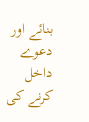بنائے اور دعوے داخل کرنے کی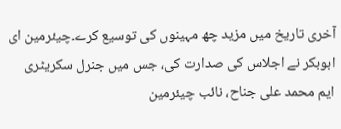آخری تاریخ میں مزید چھ مہینوں کی توسیع کرے۔چیئرمین ای ابوبکر نے اجلاس کی صدارت کی، جس میں جنرل سکریٹری ایم محمد علی جناح، نائب چیئرمین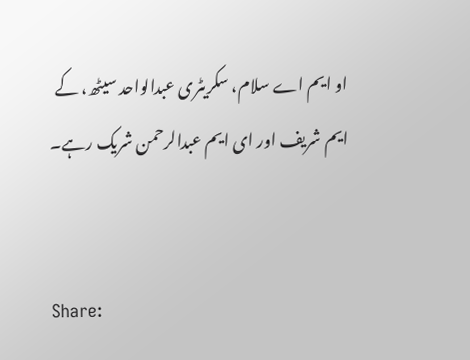او ایم اے سلام، سکریٹری عبدالواحد سیٹھ، کے ایم شریف اور ای ایم عبدالرحمن شریک رہے۔


Share: